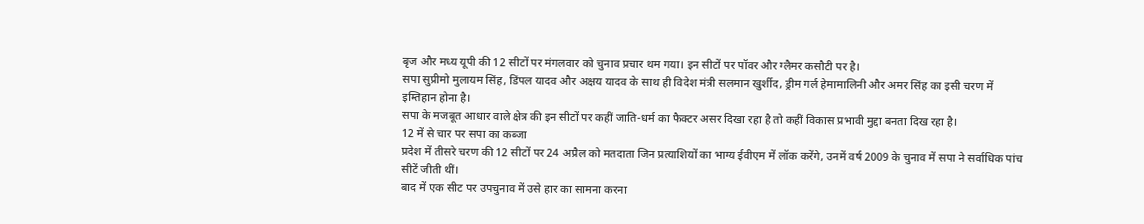बृज और मध्य यूपी की 12 सीटों पर मंगलवार को चुनाव प्रचार थम गया। इन सीटों पर पॉवर और ग्लैमर कसौटी पर है।
सपा सुप्रीमो मुलायम सिंह, डिंपल यादव और अक्षय यादव के साथ ही विदेश मंत्री सलमान खुर्शीद, ड्रीम गर्ल हेमामालिनी और अमर सिंह का इसी चरण में इम्तिहान होना है।
सपा के मजबूत आधार वाले क्षेत्र की इन सीटों पर कहीं जाति-धर्म का फैक्टर असर दिखा रहा है तो कहीं विकास प्रभावी मुद्दा बनता दिख रहा है।
12 में से चार पर सपा का कब्जा
प्रदेश में तीसरे चरण की 12 सीटों पर 24 अप्रैल को मतदाता जिन प्रत्याशियों का भाग्य ईवीएम में लॉक करेंगे, उनमें वर्ष 2009 के चुनाव में सपा ने सर्वाधिक पांच सीटें जीती थीं।
बाद में एक सीट पर उपचुनाव में उसे हार का सामना करना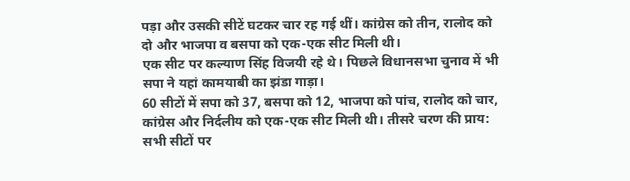पड़ा और उसकी सीटें घटकर चार रह गई थीं। कांग्रेस को तीन, रालोद को दो और भाजपा व बसपा को एक-एक सीट मिली थी।
एक सीट पर कल्याण सिंह विजयी रहे थे। पिछले विधानसभा चुनाव में भी सपा ने यहां कामयाबी का झंडा गाड़ा।
60 सीटों में सपा को 37, बसपा को 12, भाजपा को पांच, रालोद को चार, कांग्रेस और निर्दलीय को एक-एक सीट मिली थी। तीसरे चरण की प्राय: सभी सीटों पर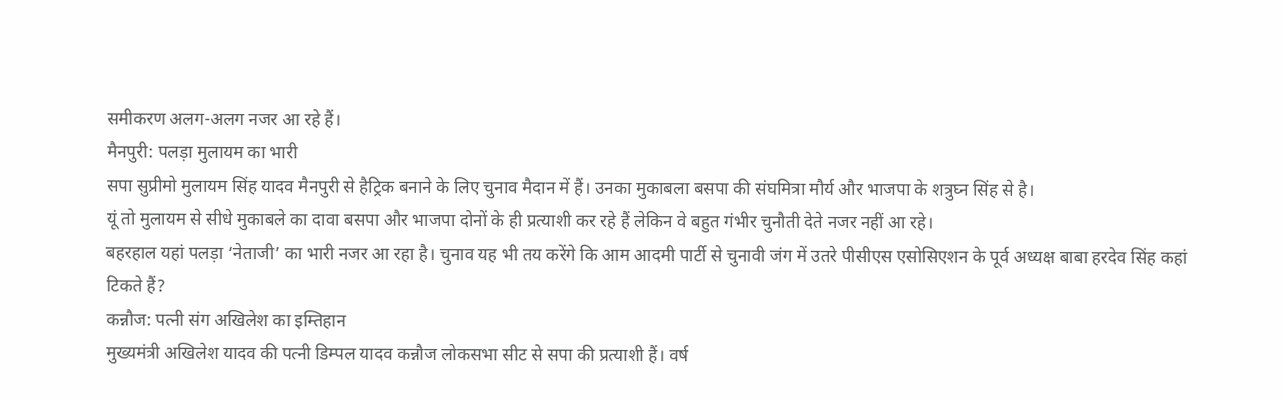समीकरण अलग-अलग नजर आ रहे हैं।
मैनपुरी: पलड़ा मुलायम का भारी
सपा सुप्रीमो मुलायम सिंह यादव मैनपुरी से हैट्रिक बनाने के लिए चुनाव मैदान में हैं। उनका मुकाबला बसपा की संघमित्रा मौर्य और भाजपा के शत्रुघ्न सिंह से है।
यूं तो मुलायम से सीधे मुकाबले का दावा बसपा और भाजपा दोनों के ही प्रत्याशी कर रहे हैं लेकिन वे बहुत गंभीर चुनौती देते नजर नहीं आ रहे।
बहरहाल यहां पलड़ा ‘नेताजी’ का भारी नजर आ रहा है। चुनाव यह भी तय करेंगे कि आम आदमी पार्टी से चुनावी जंग में उतरे पीसीएस एसोसिएशन के पूर्व अध्यक्ष बाबा हरदेव सिंह कहां टिकते हैं?
कन्नौज: पत्नी संग अखिलेश का इम्तिहान
मुख्यमंत्री अखिलेश यादव की पत्नी डिम्पल यादव कन्नौज लोकसभा सीट से सपा की प्रत्याशी हैं। वर्ष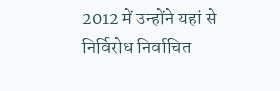2012 में उन्होंने यहां से निर्विरोध निर्वाचित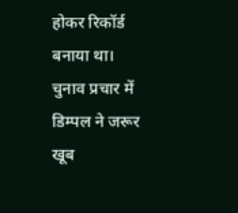होकर रिकॉर्ड बनाया था।
चुनाव प्रचार में डिम्पल ने जरूर खूब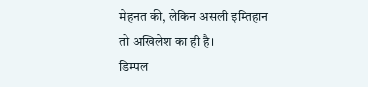मेहनत की, लेकिन असली इम्तिहान तो अखिलेश का ही है।
डिम्पल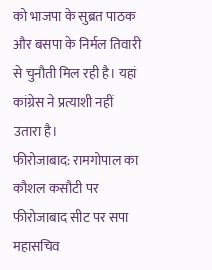को भाजपा के सुब्रत पाठक और बसपा के निर्मल तिवारी से चुनौती मिल रही है। यहां कांग्रेस ने प्रत्याशी नहीं उतारा है।
फीरोजाबाद: रामगोपाल का कौशल कसौटी पर
फीरोजाबाद सीट पर सपा महासचिव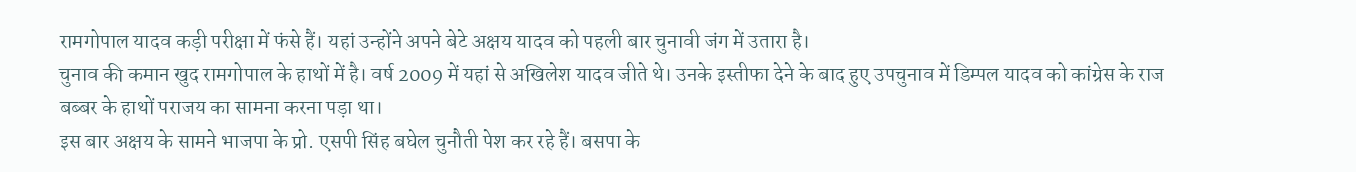रामगोपाल यादव कड़ी परीक्षा में फंसे हैं। यहां उन्होंने अपने बेटे अक्षय यादव को पहली बार चुनावी जंग में उतारा है।
चुनाव की कमान खुद रामगोपाल के हाथों में है। वर्ष 2009 में यहां से अखिलेश यादव जीते थे। उनके इस्तीफा देने के बाद हुए उपचुनाव में डिम्पल यादव को कांग्रेस के राज बब्बर के हाथों पराजय का सामना करना पड़ा था।
इस बार अक्षय के सामने भाजपा के प्रो. एसपी सिंह बघेल चुनौती पेश कर रहे हैं। बसपा के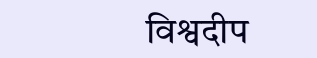विश्वदीप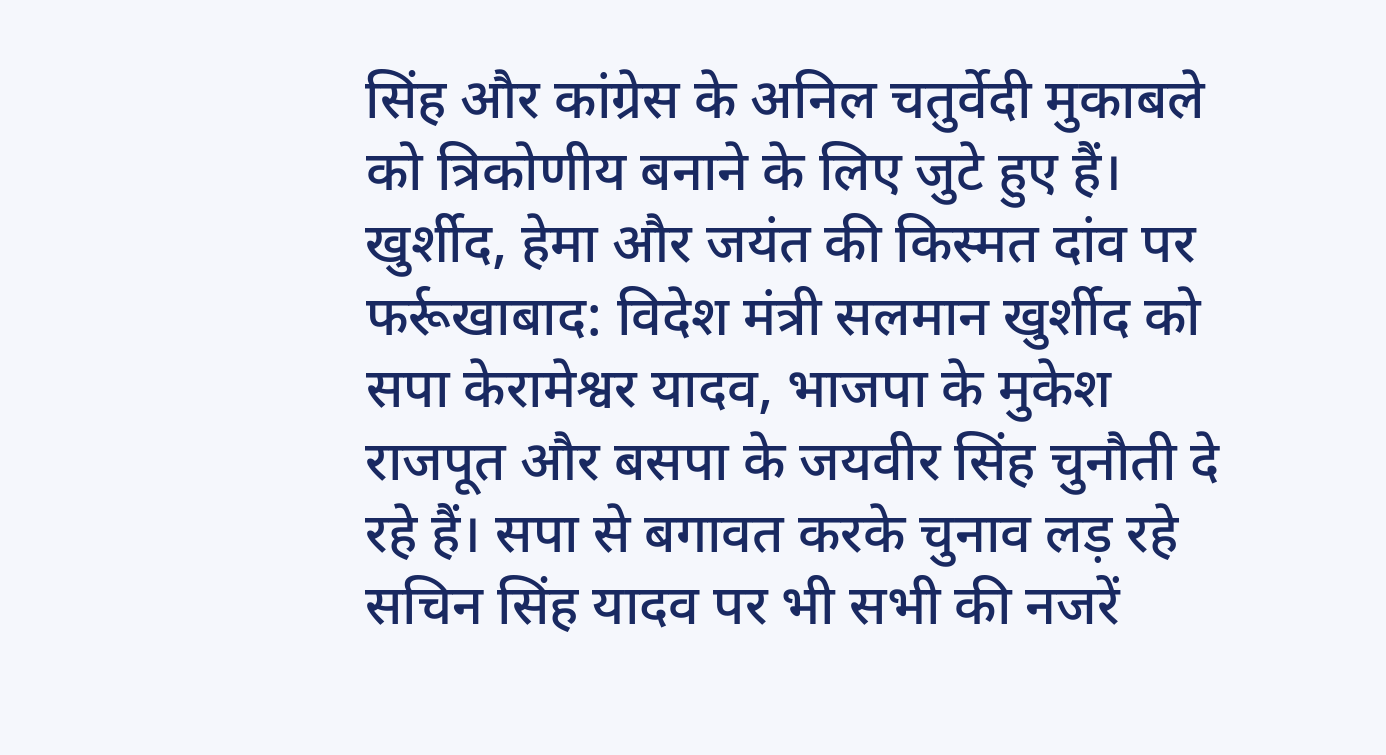सिंह और कांग्रेस के अनिल चतुर्वेदी मुकाबले को त्रिकोणीय बनाने के लिए जुटे हुए हैं।
खुर्शीद, हेमा और जयंत की किस्मत दांव पर
फर्रूखाबाद: विदेश मंत्री सलमान खुर्शीद को सपा केरामेश्वर यादव, भाजपा के मुकेश राजपूत और बसपा के जयवीर सिंह चुनौती दे रहे हैं। सपा से बगावत करके चुनाव लड़ रहे सचिन सिंह यादव पर भी सभी की नजरें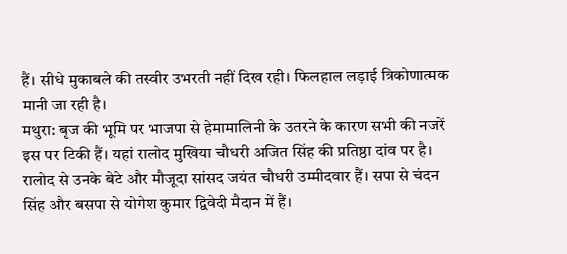हैं। सीधे मुकाबले की तस्वीर उभरती नहीं दिख रही। फिलहाल लड़ाई त्रिकोणात्मक मानी जा रही है।
मथुरा: बृज की भूमि पर भाजपा से हेमामालिनी के उतरने के कारण सभी की नजरें इस पर टिकी हैं। यहां रालोद मुखिया चौधरी अजित सिंह की प्रतिष्ठा दांव पर है।
रालोद से उनके बेटे और मौजूदा सांसद जयंत चौधरी उम्मीदवार हैं। सपा से चंदन सिंह और बसपा से योगेश कुमार द्विवेदी मैदान में हैं।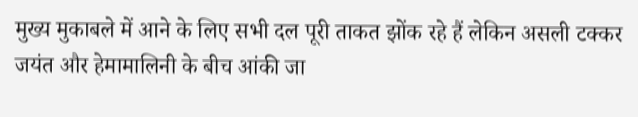मुख्य मुकाबले में आने के लिए सभी दल पूरी ताकत झोंक रहे हैं लेकिन असली टक्कर जयंत और हेमामालिनी के बीच आंकी जा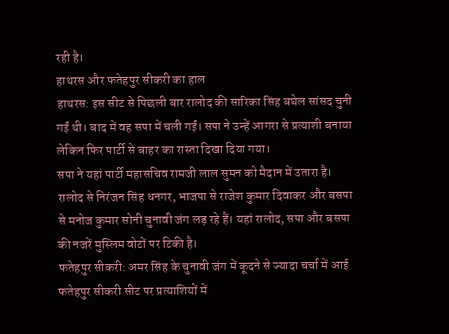रही है।
हाथरस और फतेहपुर सीकरी का हाल
हाथरस: इस सीट से पिछली बार रालोद की सारिका सिंह बघेल सांसद चुनी गईं थी। बाद में वह सपा में चली गईं। सपा ने उन्हें आगरा से प्रत्याशी बनाया लेकिन फिर पार्टी से बाहर का रास्ता दिखा दिया गया।
सपा ने यहां पार्टी महासचिव रामजी लाल सुमन को मैदान में उतारा है। रालोद से निरंजन सिंह धनगर, भाजपा से राजेश कुमार दिवाकर और बसपा से मनोज कुमार सोनी चुनावी जंग लड़ रहे हैं। यहां रालोद, सपा और बसपा की नजरें मुस्लिम वोटों पर टिकी है।
फतेहपुर सीकरी: अमर सिंह के चुनावी जंग में कूदने से ज्यादा चर्चा में आई फतेहपुर सीकरी सीट पर प्रत्याशियों में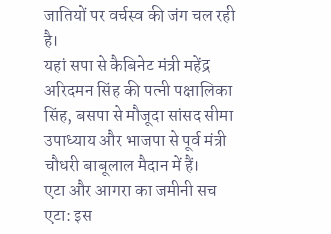जातियों पर वर्चस्व की जंग चल रही है।
यहां सपा से कैबिनेट मंत्री महेंद्र अरिदमन सिंह की पत्नी पक्षालिका सिंह, बसपा से मौजूदा सांसद सीमा उपाध्याय और भाजपा से पूर्व मंत्री चौधरी बाबूलाल मैदान में हैं।
एटा और आगरा का जमीनी सच
एटा: इस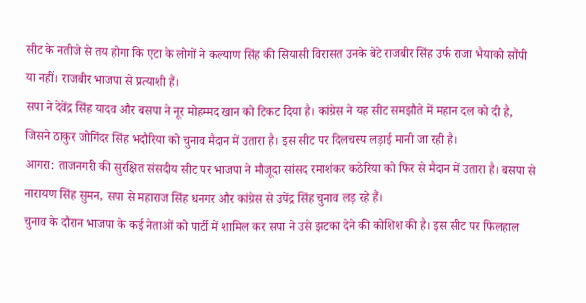सीट के नतीजे से तय होगा कि एटा के लोगों ने कल्याण सिंह की सियासी विरासत उनके बेटे राजबीर सिंह उर्फ राजा भैयाको सौंपी या नहीं। राजबीर भाजपा से प्रत्याशी हैं।
सपा ने देवेंद्र सिंह यादव और बसपा ने नूर मोहम्मद खान को टिकट दिया है। कांग्रेस ने यह सीट समझौते में महान दल को दी है, जिसने ठाकुर जोगिंदर सिंह भदौरिया को चुनाव मैदान में उतारा है। इस सीट पर दिलचस्प लड़ाई मानी जा रही है।
आगरा: ताजनगरी की सुरक्षित संसदीय सीट पर भाजपा ने मौजूदा सांसद रमाशंकर कठेरिया को फिर से मैदान में उतारा है। बसपा से नारायण सिंह सुमन, सपा से महाराज सिंह धनगर और कांग्रेस से उपेंद्र सिंह चुनाव लड़ रहे हैं।
चुनाव के दौरान भाजपा के कई नेताओं को पार्टी में शामिल कर सपा ने उसे झटका देने की कोशिश की है। इस सीट पर फिलहाल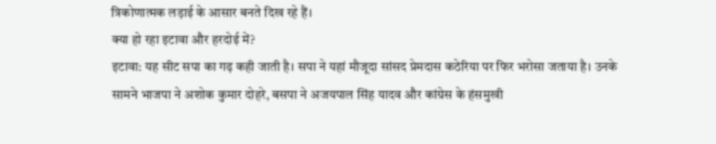त्रिकोणात्मक लड़ाई के आसार बनते दिख रहे हैं।
क्या हो रहा इटावा और हरदोई में?
इटावा: यह सीट सपा का गढ़ कही जाती है। सपा ने यहां मौजूदा सांसद प्रेमदास कठेरिया पर फिर भरोसा जताया है। उनके सामने भाजपा ने अशोक कुमार दोहरे, बसपा ने अजयपाल सिंह यादव और कांग्रेस के हंसमुखी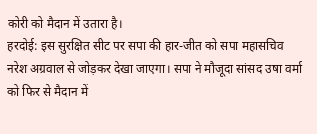कोरी को मैदान में उतारा है।
हरदोई: इस सुरक्षित सीट पर सपा की हार-जीत को सपा महासचिव नरेश अग्रवाल से जोड़कर देखा जाएगा। सपा ने मौजूदा सांसद उषा वर्मा को फिर से मैदान में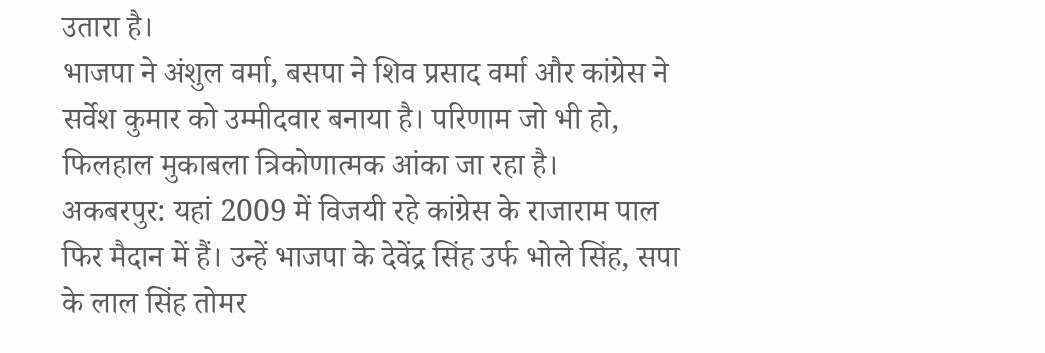उतारा है।
भाजपा ने अंशुल वर्मा, बसपा ने शिव प्रसाद वर्मा और कांग्रेस ने सर्वेश कुमार को उम्मीदवार बनाया है। परिणाम जो भी हो, फिलहाल मुकाबला त्रिकोणात्मक आंका जा रहा है।
अकबरपुर: यहां 2009 में विजयी रहे कांग्रेस के राजाराम पाल फिर मैदान में हैं। उन्हें भाजपा के देवेंद्र सिंह उर्फ भोले सिंह, सपा के लाल सिंह तोमर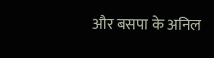और बसपा के अनिल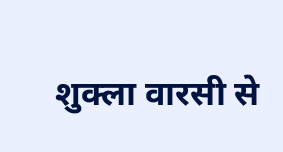शुक्ला वारसी से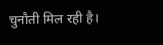चुनौती मिल रही है।